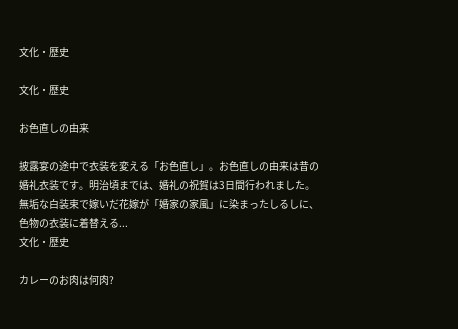文化・歴史

文化・歴史

お色直しの由来

披露宴の途中で衣装を変える「お色直し」。お色直しの由来は昔の婚礼衣装です。明治頃までは、婚礼の祝賀は3日間行われました。無垢な白装束で嫁いだ花嫁が「婚家の家風」に染まったしるしに、色物の衣装に着替える...
文化・歴史

カレーのお肉は何肉?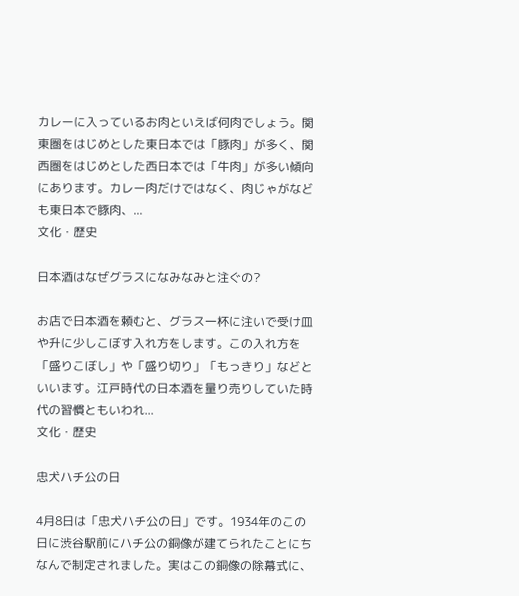カレーに入っているお肉といえば何肉でしょう。関東圏をはじめとした東日本では「豚肉」が多く、関西圏をはじめとした西日本では「牛肉」が多い傾向にあります。カレー肉だけではなく、肉じゃがなども東日本で豚肉、...
文化・歴史

日本酒はなぜグラスになみなみと注ぐの?

お店で日本酒を頼むと、グラス一杯に注いで受け皿や升に少しこぼす入れ方をします。この入れ方を「盛りこぼし」や「盛り切り」「もっきり」などといいます。江戸時代の日本酒を量り売りしていた時代の習慣ともいわれ...
文化・歴史

忠犬ハチ公の日

4月8日は「忠犬ハチ公の日」です。1934年のこの日に渋谷駅前にハチ公の銅像が建てられたことにちなんで制定されました。実はこの銅像の除幕式に、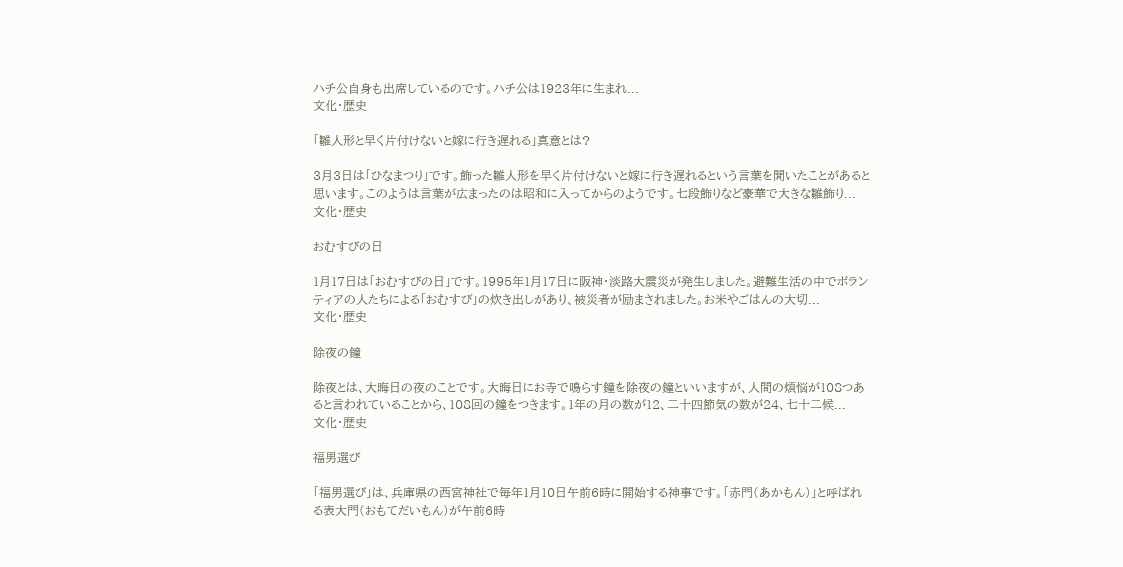ハチ公自身も出席しているのです。ハチ公は1923年に生まれ...
文化・歴史

「雛人形と早く片付けないと嫁に行き遅れる」真意とは?

3月3日は「ひなまつり」です。飾った雛人形を早く片付けないと嫁に行き遅れるという言葉を聞いたことがあると思います。このようは言葉が広まったのは昭和に入ってからのようです。七段飾りなど豪華で大きな雛飾り...
文化・歴史

おむすびの日

1月17日は「おむすびの日」です。1995年1月17日に阪神・淡路大震災が発生しました。避難生活の中でボランティアの人たちによる「おむすび」の炊き出しがあり、被災者が励まされました。お米やごはんの大切...
文化・歴史

除夜の鐘

除夜とは、大晦日の夜のことです。大晦日にお寺で鳴らす鐘を除夜の鐘といいますが、人間の煩悩が108つあると言われていることから、108回の鐘をつきます。1年の月の数が12、二十四節気の数が24、七十二候...
文化・歴史

福男選び

「福男選び」は、兵庫県の西宮神社で毎年1月10日午前6時に開始する神事です。「赤門(あかもん)」と呼ばれる表大門(おもてだいもん)が午前6時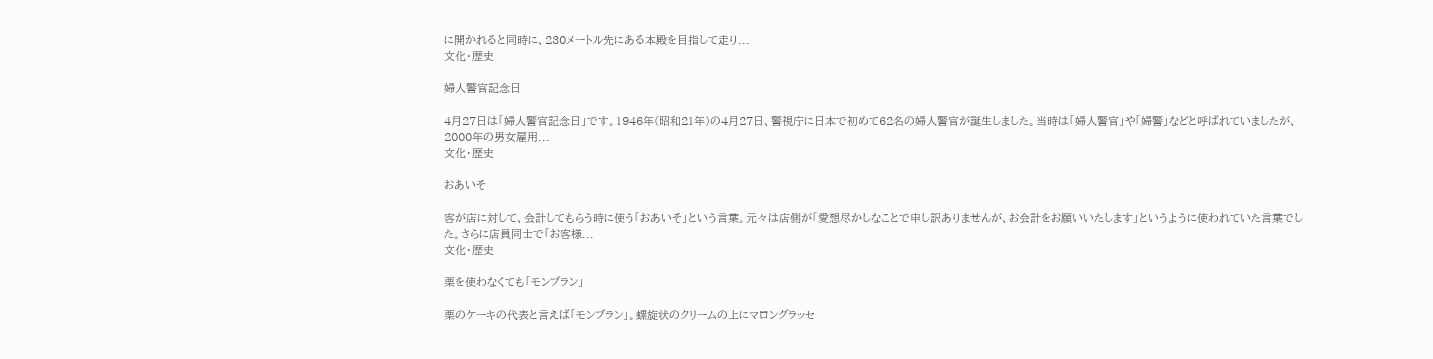に開かれると同時に、230メートル先にある本殿を目指して走り...
文化・歴史

婦人警官記念日

4月27日は「婦人警官記念日」です。1946年(昭和21年)の4月27日、警視庁に日本で初めて62名の婦人警官が誕生しました。当時は「婦人警官」や「婦警」などと呼ばれていましたが、2000年の男女雇用...
文化・歴史

おあいそ

客が店に対して、会計してもらう時に使う「おあいそ」という言葉。元々は店側が「愛想尽かしなことで申し訳ありませんが、お会計をお願いいたします」というように使われていた言葉でした。さらに店員同士で「お客様...
文化・歴史

栗を使わなくても「モンブラン」

栗のケーキの代表と言えば「モンブラン」。螺旋状のクリームの上にマロングラッセ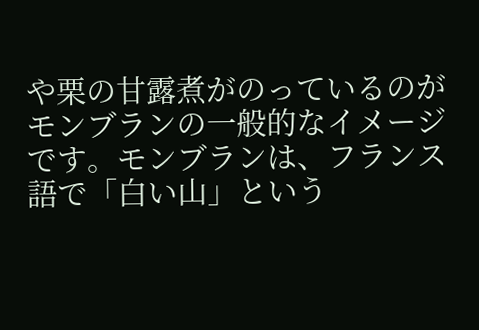や栗の甘露煮がのっているのがモンブランの一般的なイメージです。モンブランは、フランス語で「白い山」という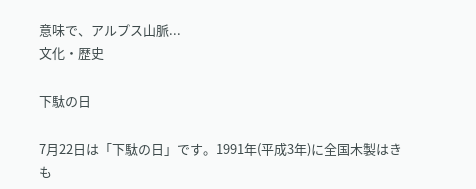意味で、アルプス山脈...
文化・歴史

下駄の日

7月22日は「下駄の日」です。1991年(平成3年)に全国木製はきも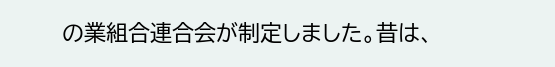の業組合連合会が制定しました。昔は、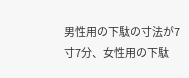男性用の下駄の寸法が7寸7分、女性用の下駄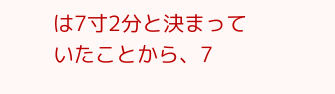は7寸2分と決まっていたことから、7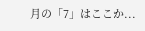月の「7」はここか...